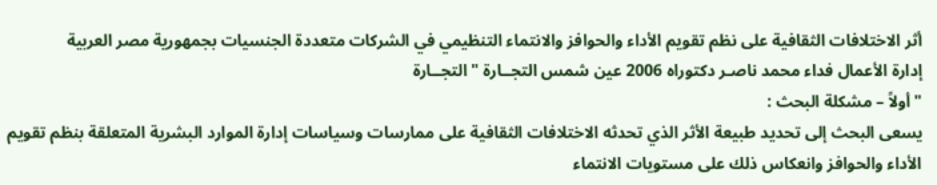أثر الاختلافات الثقافية على نظم تقويم الأداء والحوافز والانتماء التنظيمي في الشركات متعددة الجنسيات بجمهورية مصر العربية
إدارة الأعمال فداء محمد ناصـر دكتوراه 2006 عين شمس التجــارة "التجــارة
"أولاً – مشكلة البحث :
يسعى البحث إلى تحديد طبيعة الأثر الذي تحدثه الاختلافات الثقافية على ممارسات وسياسات إدارة الموارد البشرية المتعلقة بنظم تقويم الأداء والحوافز وانعكاس ذلك على مستويات الانتماء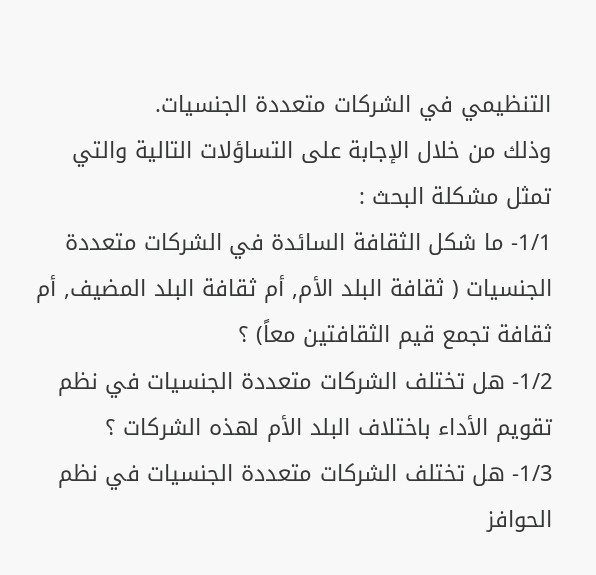التنظيمي في الشركات متعددة الجنسيات.
وذلك من خلال الإجابة على التساؤلات التالية والتي تمثل مشكلة البحث :
1/1- ما شكل الثقافة السائدة في الشركات متعددة الجنسيات ( ثقافة البلد الأم, أم ثقافة البلد المضيف, أم ثقافة تجمع قيم الثقافتين معاً) ؟
1/2- هل تختلف الشركات متعددة الجنسيات في نظم تقويم الأداء باختلاف البلد الأم لهذه الشركات ؟
1/3- هل تختلف الشركات متعددة الجنسيات في نظم الحوافز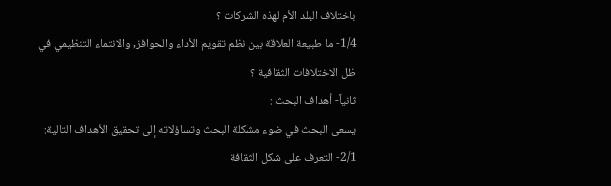باختلاف البلد الأم لهذه الشركات ؟
1/4- ما طبيعة العلاقة بين نظم تقويم الأداء والحوافز, والانتماء التنظيمي في ظل الاختلافات الثقافية ؟
ثانياً- أهداف البحث :
يسعى البحث في ضوء مشكلة البحث وتساؤلاته إلى تحقيق الأهداف التالية:
2/1- التعرف على شكل الثقافة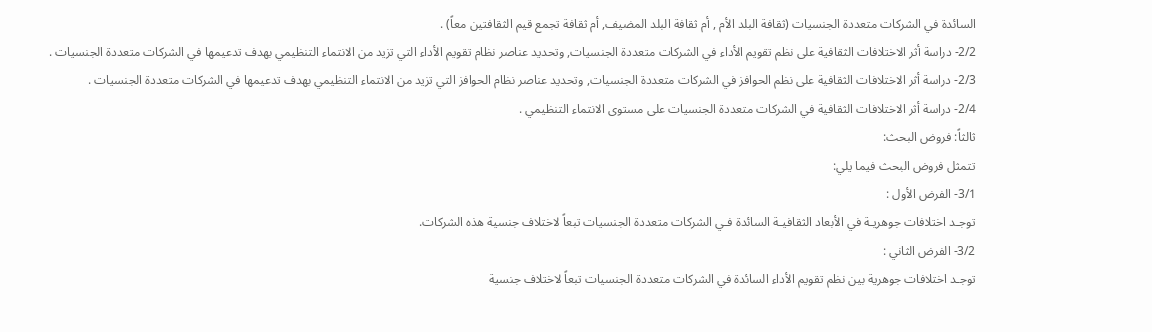السائدة في الشركات متعددة الجنسيات (ثقافة البلد الأم , أم ثقافة البلد المضيف, أم ثقافة تجمع قيم الثقافتين معاً) .
2/2- دراسة أثر الاختلافات الثقافية على نظم تقويم الأداء في الشركات متعددة الجنسيات, وتحديد عناصر نظام تقويم الأداء التي تزيد من الانتماء التنظيمي بهدف تدعيمها في الشركات متعددة الجنسيات .
2/3- دراسة أثر الاختلافات الثقافية على نظم الحوافز في الشركات متعددة الجنسيات, وتحديد عناصر نظام الحوافز التي تزيد من الانتماء التنظيمي بهدف تدعيمها في الشركات متعددة الجنسيات .
2/4- دراسة أثر الاختلافات الثقافية في الشركات متعددة الجنسيات على مستوى الانتماء التنظيمي .
ثالثاً: فروض البحث:
تتمثل فروض البحث فيما يلي:
3/1- الفرض الأول :
توجـد اختلافات جوهريـة في الأبعاد الثقافيـة السائدة فـي الشركات متعددة الجنسيات تبعاً لاختلاف جنسية هذه الشركات.
3/2- الفرض الثاني :
توجـد اختلافات جوهرية بين نظم تقويم الأداء السائدة في الشركات متعددة الجنسيات تبعاً لاختلاف جنسية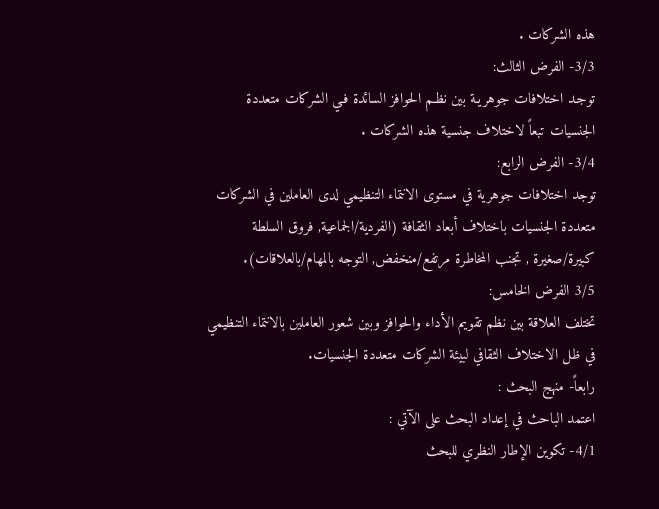هذه الشركات .
3/3- الفرض الثالث:
توجـد اختلافات جوهريـة بين نظـم الحوافز السائدة فـي الشركات متعددة الجنسيات تبعاً لاختلاف جنسية هذه الشركات .
3/4- الفرض الرابع:
توجد اختلافات جوهرية في مستوى الانتماء التنظيمي لدى العاملين في الشركات متعددة الجنسيات باختلاف أبعاد الثقافة (الفردية/الجماعية, فروق السلطة كبيرة/صغيرة , تجنب المخاطرة مرتفع/منخفض, التوجه بالمهام/بالعلاقات).
3/5 الفرض الخامس:
تختلف العلاقة بين نظم تقويم الأداء والحوافز وبين شعور العاملين بالانتماء التنظيمي في ظل الاختلاف الثقافي لبيئة الشركات متعددة الجنسيات.
رابعاً- منهج البحث :
اعتمد الباحث في إعداد البحث على الآتي :
4/1- تكوين الإطار النظري للبحث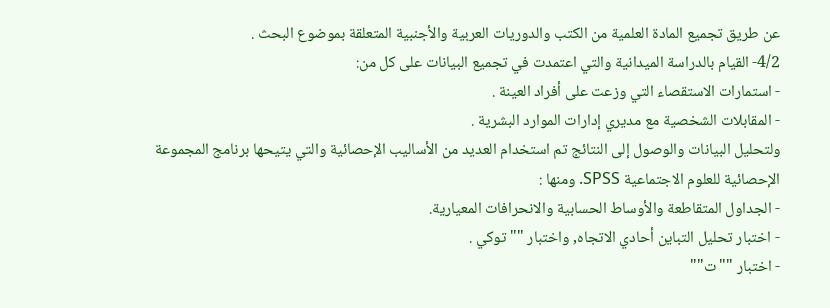عن طريق تجميع المادة العلمية من الكتب والدوريات العربية والأجنبية المتعلقة بموضوع البحث .
4/2- القيام بالدراسة الميدانية والتي اعتمدت في تجميع البيانات على كل من:
- استمارات الاستقصاء التي وزعت على أفراد العينة .
- المقابلات الشخصية مع مديري إدارات الموارد البشرية .
ولتحليل البيانات والوصول إلى النتائج تم استخدام العديد من الأساليب الإحصائية والتي يتيحها برنامج المجموعة الإحصائية للعلوم الاجتماعية SPSS. ومنها :
- الجداول المتقاطعة والأوساط الحسابية والانحرافات المعيارية.
- اختبار تحليل التباين أحادي الاتجاه, واختبار "" توكي .
- اختبار ""ت""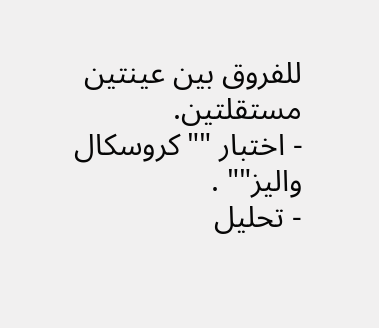للفروق بين عينتين مستقلتين.
- اختبار ""كروسكال واليز"" .
- تحليل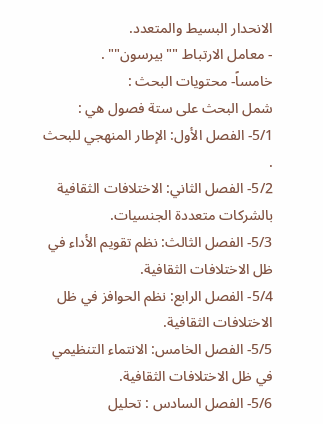الانحدار البسيط والمتعدد.
- معامل الارتباط ""بيرسون"" .
خامساً- محتويات البحث :
شمل البحث على ستة فصول هي :
5/1- الفصل الأول: الإطار المنهجي للبحث .
5/2- الفصل الثاني: الاختلافات الثقافية بالشركات متعددة الجنسيات.
5/3- الفصل الثالث: نظم تقويم الأداء في ظل الاختلافات الثقافية.
5/4- الفصل الرابع: نظم الحوافز في ظل الاختلافات الثقافية.
5/5- الفصل الخامس: الانتماء التنظيمي في ظل الاختلافات الثقافية.
5/6- الفصل السادس : تحليل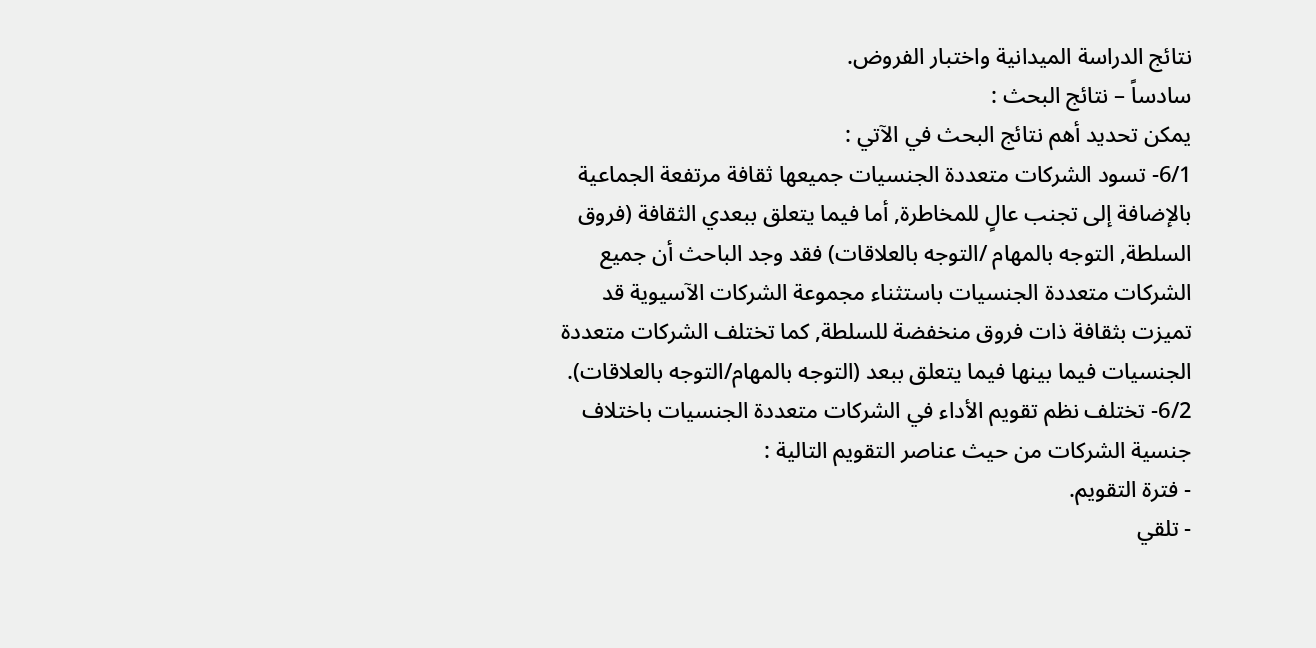نتائج الدراسة الميدانية واختبار الفروض.
سادساً – نتائج البحث :
يمكن تحديد أهم نتائج البحث في الآتي :
6/1- تسود الشركات متعددة الجنسيات جميعها ثقافة مرتفعة الجماعية بالإضافة إلى تجنب عالٍ للمخاطرة, أما فيما يتعلق ببعدي الثقافة (فروق السلطة, التوجه بالمهام /التوجه بالعلاقات) فقد وجد الباحث أن جميع الشركات متعددة الجنسيات باستثناء مجموعة الشركات الآسيوية قد تميزت بثقافة ذات فروق منخفضة للسلطة, كما تختلف الشركات متعددة الجنسيات فيما بينها فيما يتعلق ببعد (التوجه بالمهام/التوجه بالعلاقات).
6/2- تختلف نظم تقويم الأداء في الشركات متعددة الجنسيات باختلاف جنسية الشركات من حيث عناصر التقويم التالية :
- فترة التقويم.
- تلقي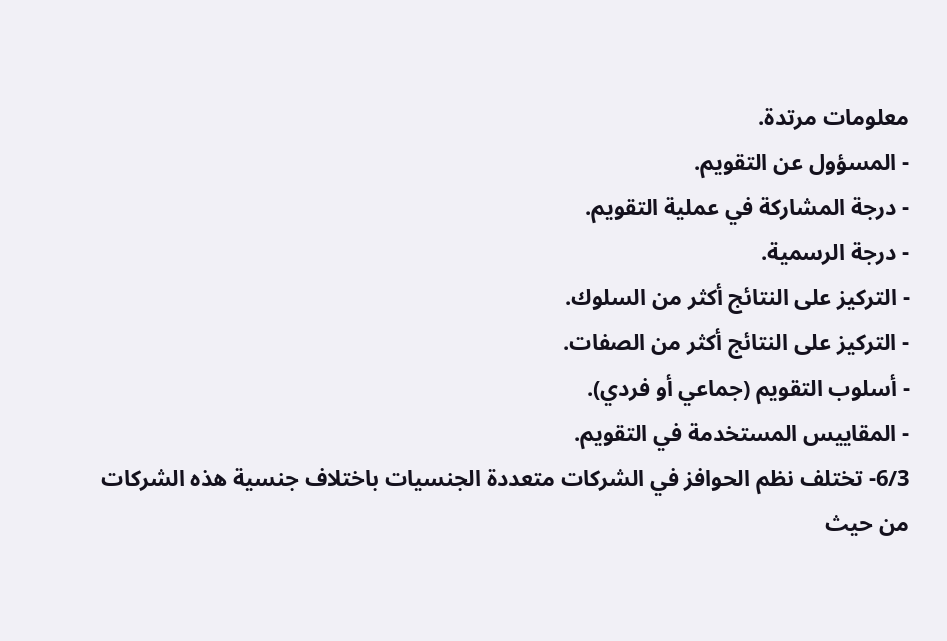معلومات مرتدة.
- المسؤول عن التقويم.
- درجة المشاركة في عملية التقويم.
- درجة الرسمية.
- التركيز على النتائج أكثر من السلوك.
- التركيز على النتائج أكثر من الصفات.
- أسلوب التقويم (جماعي أو فردي).
- المقاييس المستخدمة في التقويم.
6/3- تختلف نظم الحوافز في الشركات متعددة الجنسيات باختلاف جنسية هذه الشركات من حيث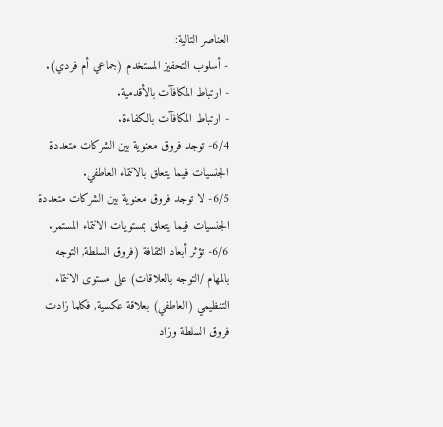العناصر التالية:
- أسلوب التحفيز المستخدم (جماعي أم فردي).
- ارتباط المكافآت بالأقدمية.
- ارتباط المكافآت بالكفاءة.
6/4- توجد فروق معنوية بين الشركات متعددة الجنسيات فيما يتعلق بالانتماء العاطفي.
6/5- لا توجد فروق معنوية بين الشركات متعددة الجنسيات فيما يتعلق بمستويات الانتماء المستمر.
6/6- تؤثر أبعاد الثقافة (فروق السلطة, التوجه بالمهام /التوجه بالعلاقات) على مستوى الانتماء التنظيمي (العاطفي) بعلاقة عكسية, فكلما زادت فروق السلطة وزاد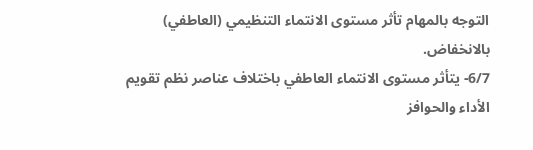التوجه بالمهام تأثر مستوى الانتماء التنظيمي (العاطفي) بالانخفاض.
6/7- يتأثر مستوى الانتماء العاطفي باختلاف عناصر نظم تقويم الأداء والحوافز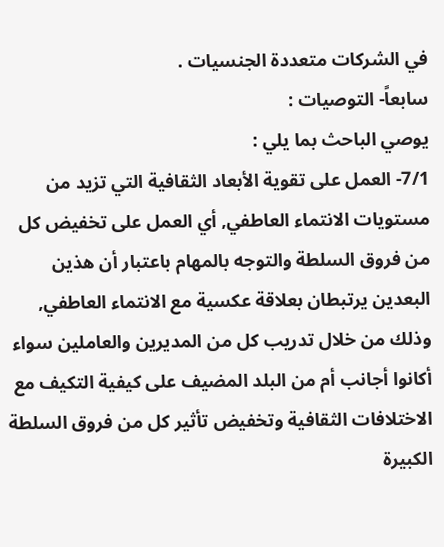في الشركات متعددة الجنسيات .
سابعاً- التوصيات :
يوصي الباحث بما يلي :
7/1- العمل على تقوية الأبعاد الثقافية التي تزيد من مستويات الانتماء العاطفي, أي العمل على تخفيض كل من فروق السلطة والتوجه بالمهام باعتبار أن هذين البعدين يرتبطان بعلاقة عكسية مع الانتماء العاطفي, وذلك من خلال تدريب كل من المديرين والعاملين سواء أكانوا أجانب أم من البلد المضيف على كيفية التكيف مع الاختلافات الثقافية وتخفيض تأثير كل من فروق السلطة الكبيرة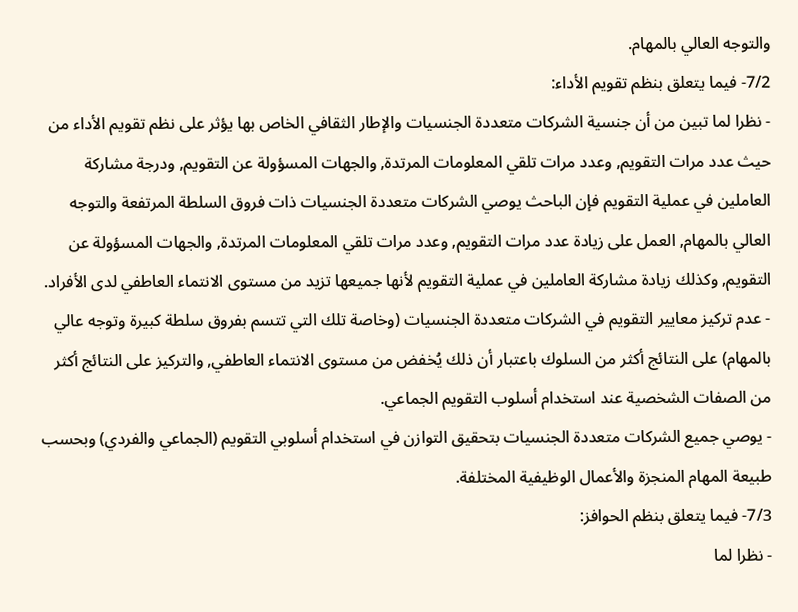والتوجه العالي بالمهام.
7/2- فيما يتعلق بنظم تقويم الأداء:
- نظرا لما تبين من أن جنسية الشركات متعددة الجنسيات والإطار الثقافي الخاص بها يؤثر على نظم تقويم الأداء من حيث عدد مرات التقويم, وعدد مرات تلقي المعلومات المرتدة, والجهات المسؤولة عن التقويم, ودرجة مشاركة العاملين في عملية التقويم فإن الباحث يوصي الشركات متعددة الجنسيات ذات فروق السلطة المرتفعة والتوجه العالي بالمهام, العمل على زيادة عدد مرات التقويم, وعدد مرات تلقي المعلومات المرتدة, والجهات المسؤولة عن التقويم, وكذلك زيادة مشاركة العاملين في عملية التقويم لأنها جميعها تزيد من مستوى الانتماء العاطفي لدى الأفراد.
- عدم تركيز معايير التقويم في الشركات متعددة الجنسيات (وخاصة تلك التي تتسم بفروق سلطة كبيرة وتوجه عالي بالمهام) على النتائج أكثر من السلوك باعتبار أن ذلك يُخفض من مستوى الانتماء العاطفي, والتركيز على النتائج أكثر من الصفات الشخصية عند استخدام أسلوب التقويم الجماعي.
- يوصي جميع الشركات متعددة الجنسيات بتحقيق التوازن في استخدام أسلوبي التقويم (الجماعي والفردي) وبحسب طبيعة المهام المنجزة والأعمال الوظيفية المختلفة.
7/3- فيما يتعلق بنظم الحوافز:
- نظرا لما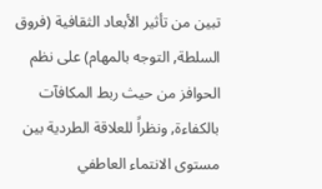تبين من تأثير الأبعاد الثقافية (فروق السلطة, التوجه بالمهام) على نظم الحوافز من حيث ربط المكافآت بالكفاءة, ونظراً للعلاقة الطردية بين مستوى الانتماء العاطفي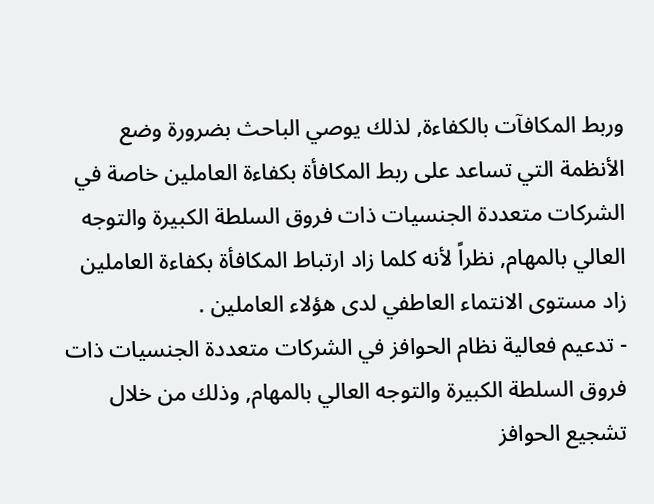وربط المكافآت بالكفاءة, لذلك يوصي الباحث بضرورة وضع الأنظمة التي تساعد على ربط المكافأة بكفاءة العاملين خاصة في الشركات متعددة الجنسيات ذات فروق السلطة الكبيرة والتوجه العالي بالمهام, نظراً لأنه كلما زاد ارتباط المكافأة بكفاءة العاملين زاد مستوى الانتماء العاطفي لدى هؤلاء العاملين .
- تدعيم فعالية نظام الحوافز في الشركات متعددة الجنسيات ذات فروق السلطة الكبيرة والتوجه العالي بالمهام, وذلك من خلال تشجيع الحوافز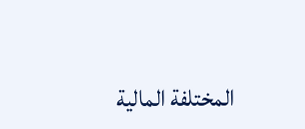المختلفة المالية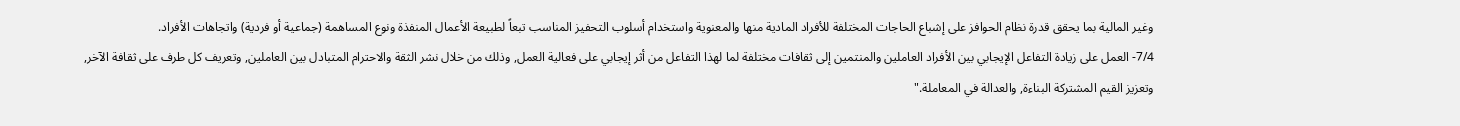وغير المالية بما يحقق قدرة نظام الحوافز على إشباع الحاجات المختلفة للأفراد المادية منها والمعنوية واستخدام أسلوب التحفيز المناسب تبعاً لطبيعة الأعمال المنفذة ونوع المساهمة (جماعية أو فردية) واتجاهات الأفراد.
7/4- العمل على زيادة التفاعل الإيجابي بين الأفراد العاملين والمنتمين إلى ثقافات مختلفة لما لهذا التفاعل من أثر إيجابي على فعالية العمل, وذلك من خلال نشر الثقة والاحترام المتبادل بين العاملين, وتعريف كل طرف على ثقافة الآخر, وتعزيز القيم المشتركة البناءة, والعدالة في المعاملة."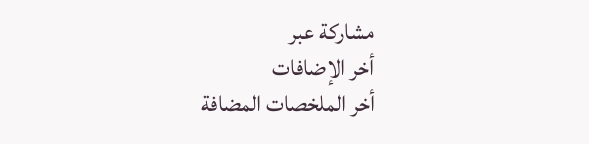مشاركة عبر
أخر الإضافات
أخر الملخصات المضافة